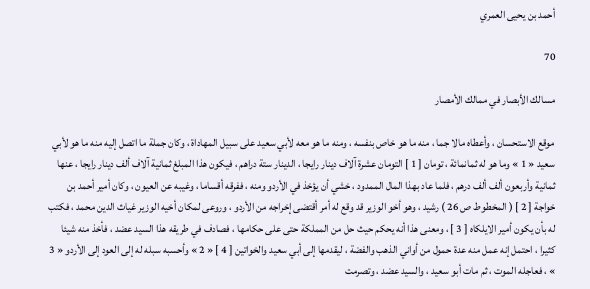أحمد بن يحيى العمري

70

مسالك الأبصار في ممالك الأمصار

موقع الاستحسان ، وأعطاه مالا جما ، منه ما هو خاص بنفسه ، ومنه ما هو معه لأبي سعيد على سبيل المهاداة ، وكان جملة ما اتصل إليه منه ما هو لأبي سعيد « 1 » وما هو له ثمانمائة ، تومان [ 1 ] التومان عشرة آلاف دينار رايجا ، الدينار ستة دراهم ، فيكون هذا المبلغ ثمانية آلاف ألف دينار رايجا ، عنها ثمانية وأربعون ألف ألف درهم ، فلما عاد بهذا المال الممدود ، خشي أن يؤخذ في الأردو ومنه ، ففرقه أقساما ، وغيبه عن العيون ، وكان أمير أحمد بن خواجة [ 2 ] ( المخطوط ص 26 ) رشيد ، وهو أخو الوزير قد وقع له أمر أقتضى إخراجه من الأردو ، وروعى لمكان أخيه الوزير غياث الدين محمد ، فكتب له بأن يكون أمير الايلكاه [ 3 ] ، ومعنى هذا أنه يحكم حيث حل من المملكة حتى على حكامها ، فصادف في طريقه هذا السيد عضد ، فأخذ منه شيئا كثيرا ، احتمل إنه عمل منه عدة حمول من أواني الذهب والفضة ، ليقدمها إلى أبي سعيد والخواتين [ 4 ] « 2 » وأحسبه سبله له إلى العود إلى الأردو « 3 » ، فعاجله الموت ، ثم مات أبو سعيد ، والسيد عضد ، وتصرمت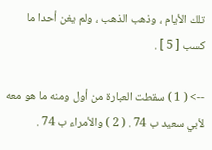تلك الأيام ، وذهب الذهب ، ولم يغن أحدا ما كسب [ 5 ] .

--> ( 1 ) سقطت العبارة من أول ومنه ما هو معه لأبي سعيد ب 74 . ( 2 ) والأمراء ب 74 .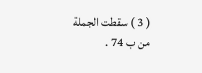( 3 ) سقطت الجملة من ب 74 .